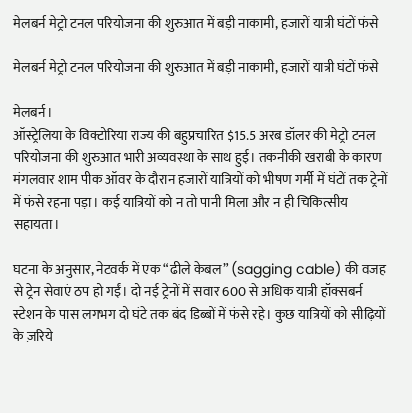मेलबर्न मेट्रो टनल परियोजना की शुरुआत में बड़ी नाकामी, हजारों यात्री घंटों फंसे

मेलबर्न मेट्रो टनल परियोजना की शुरुआत में बड़ी नाकामी, हजारों यात्री घंटों फंसे

मेलबर्न।
ऑस्ट्रेलिया के विक्टोरिया राज्य की बहुप्रचारित $15.5 अरब डॉलर की मेट्रो टनल परियोजना की शुरुआत भारी अव्यवस्था के साथ हुई। तकनीकी खराबी के कारण मंगलवार शाम पीक ऑवर के दौरान हजारों यात्रियों को भीषण गर्मी में घंटों तक ट्रेनों में फंसे रहना पड़ा। कई यात्रियों को न तो पानी मिला और न ही चिकित्सीय सहायता।

घटना के अनुसार, नेटवर्क में एक “ढीले केबल” (sagging cable) की वजह से ट्रेन सेवाएं ठप हो गईं। दो नई ट्रेनों में सवार 600 से अधिक यात्री हॉक्सबर्न स्टेशन के पास लगभग दो घंटे तक बंद डिब्बों में फंसे रहे। कुछ यात्रियों को सीढ़ियों के ज़रिये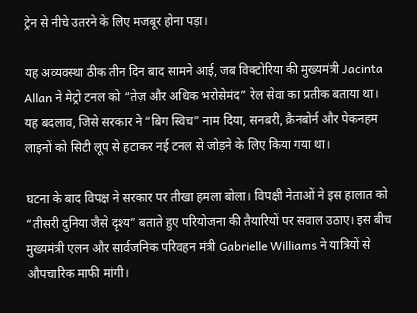ट्रेन से नीचे उतरने के लिए मजबूर होना पड़ा।

यह अव्यवस्था ठीक तीन दिन बाद सामने आई, जब विक्टोरिया की मुख्यमंत्री Jacinta Allan ने मेट्रो टनल को “तेज़ और अधिक भरोसेमंद” रेल सेवा का प्रतीक बताया था। यह बदलाव, जिसे सरकार ने “बिग स्विच” नाम दिया, सनबरी, क्रैनबोर्न और पेकनहम लाइनों को सिटी लूप से हटाकर नई टनल से जोड़ने के लिए किया गया था।

घटना के बाद विपक्ष ने सरकार पर तीखा हमला बोला। विपक्षी नेताओं ने इस हालात को “तीसरी दुनिया जैसे दृश्य” बताते हुए परियोजना की तैयारियों पर सवाल उठाए। इस बीच मुख्यमंत्री एलन और सार्वजनिक परिवहन मंत्री Gabrielle Williams ने यात्रियों से औपचारिक माफी मांगी।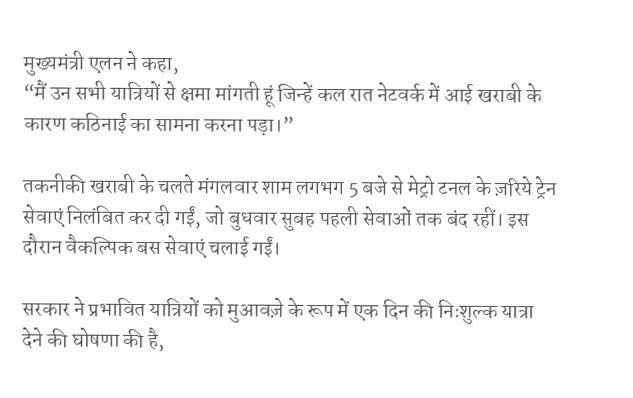मुख्यमंत्री एलन ने कहा,
“मैं उन सभी यात्रियों से क्षमा मांगती हूं जिन्हें कल रात नेटवर्क में आई खराबी के कारण कठिनाई का सामना करना पड़ा।”

तकनीकी खराबी के चलते मंगलवार शाम लगभग 5 बजे से मेट्रो टनल के ज़रिये ट्रेन सेवाएं निलंबित कर दी गईं, जो बुधवार सुबह पहली सेवाओं तक बंद रहीं। इस दौरान वैकल्पिक बस सेवाएं चलाई गईं।

सरकार ने प्रभावित यात्रियों को मुआवज़े के रूप में एक दिन की निःशुल्क यात्रा देने की घोषणा की है,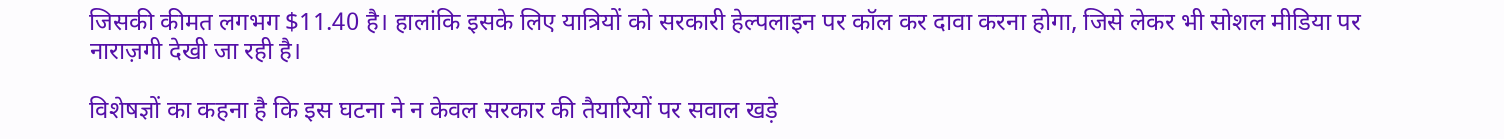जिसकी कीमत लगभग $11.40 है। हालांकि इसके लिए यात्रियों को सरकारी हेल्पलाइन पर कॉल कर दावा करना होगा, जिसे लेकर भी सोशल मीडिया पर नाराज़गी देखी जा रही है।

विशेषज्ञों का कहना है कि इस घटना ने न केवल सरकार की तैयारियों पर सवाल खड़े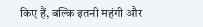किए हैं, बल्कि इतनी महंगी और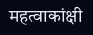महत्वाकांक्षी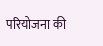परियोजना की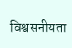विश्वसनीयता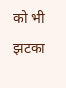को भी झटका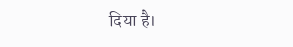दिया है।